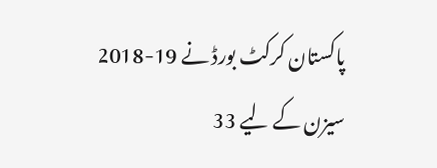پاکستان کرکٹ بورڈ نے 19-2018 سیزن کے لیے 33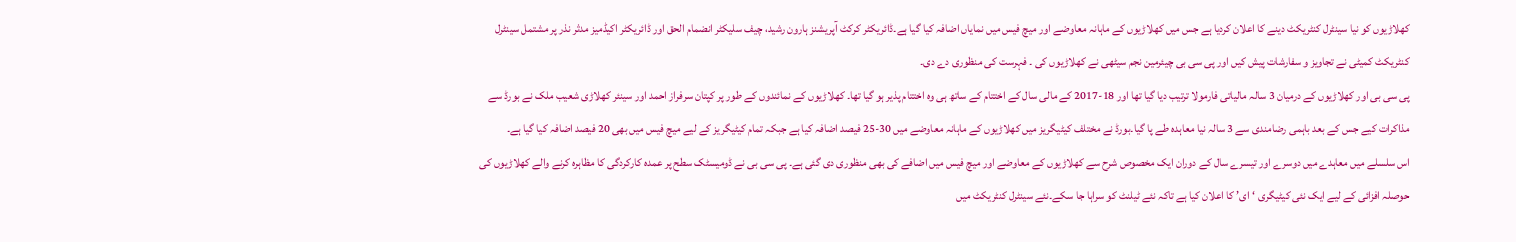کھلاڑیوں کو نیا سینٹرل کنٹریکٹ دینے کا اعلان کردیا ہے جس میں کھلاڑیوں کے ماہانہ معاوضے اور میچ فیس میں نمایاں اضافہ کیا گیا ہے۔ڈائریکٹر کرکٹ آپریشنز ہارون رشید، چیف سلیکٹر انضمام الحق اور ڈائریکٹر اکیڈمیز مدثر نذر پر مشتمل سینٹرل کنٹریکٹ کمیٹی نے تجاویز و سفارشات پیش کیں اور پی سی بی چیئرمین نجم سیٹھی نے کھلاڑیوں کی ۔ فہرست کی منظوری دے دی۔
پی سی بی اور کھلاڑیوں کے درمیان 3 سالہ مالیاتی فارمولا ترتیب دیا گیا تھا اور 18-2017 کے مالی سال کے اختتام کے ساتھ ہی وہ اختتام پذیر ہو گیا تھا۔ کھلاڑیوں کے نمائندوں کے طور پر کپتان سرفراز احمد اور سینئر کھلاڑی شعیب ملک نے بورڈ سے مذاکرات کیے جس کے بعد باہمی رضامندی سے 3 سالہ نیا معاہدہ طے پا گیا۔بورڈ نے مختلف کیٹیگریز میں کھلاڑیوں کے ماہانہ معاوضے میں 30-25 فیصد اضافہ کیا ہے جبکہ تمام کیٹیگریز کے لیے میچ فیس میں بھی 20 فیصد اضافہ کیا گیا ہے۔
اس سلسلے میں معاہدے میں دوسرے اور تیسرے سال کے دوران ایک مخصوص شرح سے کھلاڑیوں کے معاوضے اور میچ فیس میں اضافے کی بھی منظوری دی گئی ہے۔ پی سی بی نے ڈومیسٹک سطح پر عمدہ کارکردگی کا مظاہرہ کرنے والے کھلاڑیوں کی حوصلہ افزائی کے لیے ایک نئی کیٹیگری ‘ای’ کا اعلان کیا ہے تاکہ نئے ٹیلنٹ کو سراہا جا سکے۔نئے سینٹرل کنٹریکٹ میں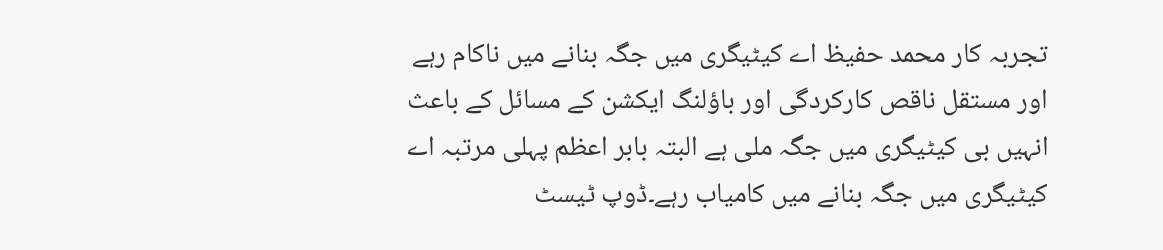تجربہ کار محمد حفیظ اے کیٹیگری میں جگہ بنانے میں ناکام رہے اور مستقل ناقص کارکردگی اور باؤلنگ ایکشن کے مسائل کے باعث انہیں بی کیٹیگری میں جگہ ملی ہے البتہ بابر اعظم پہلی مرتبہ اے کیٹیگری میں جگہ بنانے میں کامیاب رہے۔ڈوپ ٹیسٹ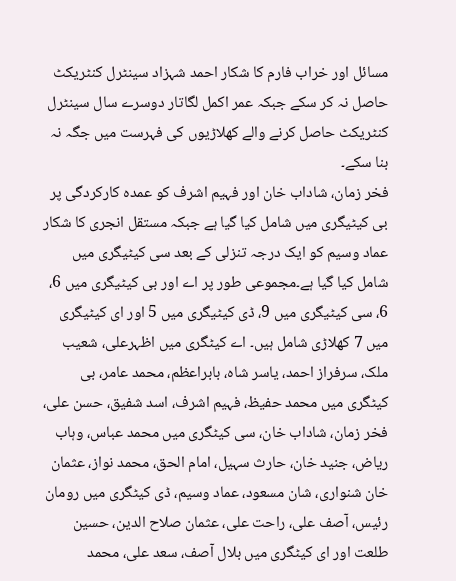مسائل اور خراب فارم کا شکار احمد شہزاد سینٹرل کنٹریکٹ حاصل نہ کر سکے جبکہ عمر اکمل لگاتار دوسرے سال سینٹرل کنٹریکٹ حاصل کرنے والے کھلاڑیوں کی فہرست میں جگہ نہ بنا سکے۔
فخر زمان، شاداب خان اور فہیم اشرف کو عمدہ کارکردگی پر بی کیٹیگری میں شامل کیا گیا ہے جبکہ مستقل انجری کا شکار عماد وسیم کو ایک درجہ تنزلی کے بعد سی کیٹیگری میں شامل کیا گیا ہے۔مجموعی طور پر اے اور بی کیٹیگری میں 6، 6، سی کیٹیگری میں 9، ڈی کیٹیگری میں 5 اور ای کیٹیگری میں 7 کھلاڑی شامل ہیں۔ اے کیٹگری میں اظہرعلی، شعیب ملک، سرفراز احمد، یاسر شاہ، بابراعظم، محمد عامر، بی کیٹگری میں محمد حفیظ، فہیم اشرف، اسد شفیق، حسن علی، فخر زمان، شاداب خان، سی کیٹگری میں محمد عباس، وہاب ریاض، جنید خان، حارث سہیل، امام الحق، محمد نواز، عثمان خان شنواری، شان مسعود، عماد وسیم، ڈی کیٹگری میں رومان رئیس، آصف علی، راحت علی، عثمان صلاح الدین، حسین طلعت اور ای کیٹگری میں بلال آصف، سعد علی، محمد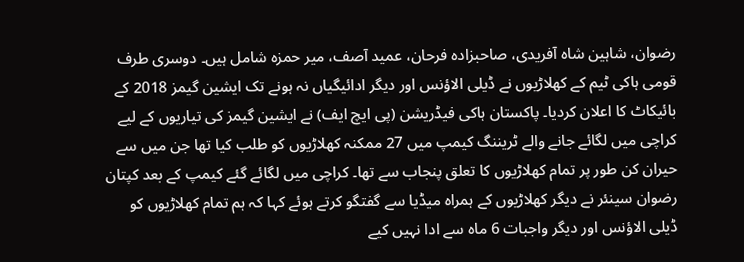رضوان، شاہین شاہ آفریدی، صاحبزادہ فرحان، عمید آصف، میر حمزہ شامل ہیں۔ دوسری طرف قومی ہاکی ٹیم کے کھلاڑیوں نے ڈیلی الاؤنس اور دیگر ادائیگیاں نہ ہونے تک ایشین گیمز 2018 کے بائیکاٹ کا اعلان کردیا۔ پاکستان ہاکی فیڈریشن (پی ایچ ایف) نے ایشین گیمز کی تیاریوں کے لیے کراچی میں لگائے جانے والے ٹریننگ کیمپ میں 27 ممکنہ کھلاڑیوں کو طلب کیا تھا جن میں سے حیران کن طور پر تمام کھلاڑیوں کا تعلق پنجاب سے تھا۔ کراچی میں لگائے گئے کیمپ کے بعد کپتان رضوان سینئر نے دیگر کھلاڑیوں کے ہمراہ میڈیا سے گفتگو کرتے ہوئے کہا کہ ہم تمام کھلاڑیوں کو ڈیلی الاؤنس اور دیگر واجبات 6 ماہ سے ادا نہیں کیے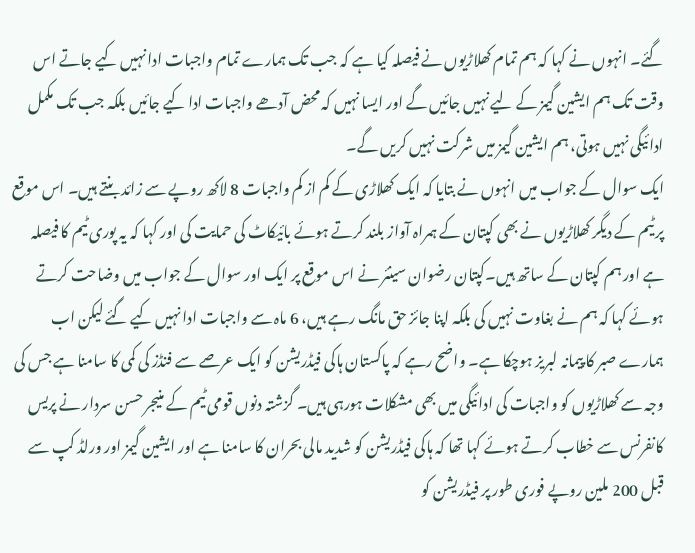گئے۔ انہوں نے کہا کہ ہم تمام کھلاڑیوں نے فیصلہ کیا ہے کہ جب تک ہمارے تمام واجبات ادا نہیں کیے جاتے اس وقت تک ہم ایشین گیمز کے لیے نہیں جائیں گے اور ایسا نہیں کہ محض آدھے واجبات ادا کیے جائیں بلکہ جب تک مکمل ادائیگی نہیں ہوتی، ہم ایشین گیمز میں شرکت نہیں کریں گے۔
ایک سوال کے جواب میں انہوں نے بتایا کہ ایک کھلاڑی کے کم از کم واجبات 8 لاکھ روپے سے زائد بنتے ہیں۔ اس موقع پر ٹیم کے دیگر کھلاڑیوں نے بھی کپتان کے ہمراہ آواز بلند کرتے ہوئے بائیکاٹ کی حمایت کی اور کہا کہ یہ پوری ٹیم کا فیصلہ ہے اور ہم کپتان کے ساتھ ہیں۔کپتان رضوان سینئر نے اس موقع پر ایک اور سوال کے جواب میں وضاحت کرتے ہوئے کہا کہ ہم نے بغاوت نہیں کی بلکہ اپنا جائز حق مانگ رہے ہیں، 6 ماہ سے واجبات ادا نہیں کیے گئے لیکن اب ہمارے صبر کا پیمانہ لبریز ہوچکا ہے۔ واضح رہے کہ پاکستان ہاکی فیڈریشن کو ایک عرصے سے فنڈز کی کمی کا سامنا ہے جس کی وجہ سے کھلاڑیوں کو واجبات کی ادائیگی میں بھی مشکلات ہورہی ہیں۔ گزشتہ دنوں قومی ٹیم کے منیجر حسن سردار نے پریس کانفرنس سے خطاب کرتے ہوئے کہا تھا کہ ہاکی فیڈریشن کو شدید مالی بحران کا سامنا ہے اور ایشین گیمز اور ورلڈ کپ سے قبل 200 ملین روپے فوری طور پر فیڈریشن کو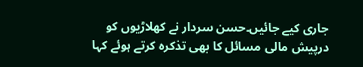جاری کیے جائیں۔حسن سردار نے کھلاڑیوں کو درپیش مالی مسائل کا بھی تذکرہ کرتے ہوئے کہا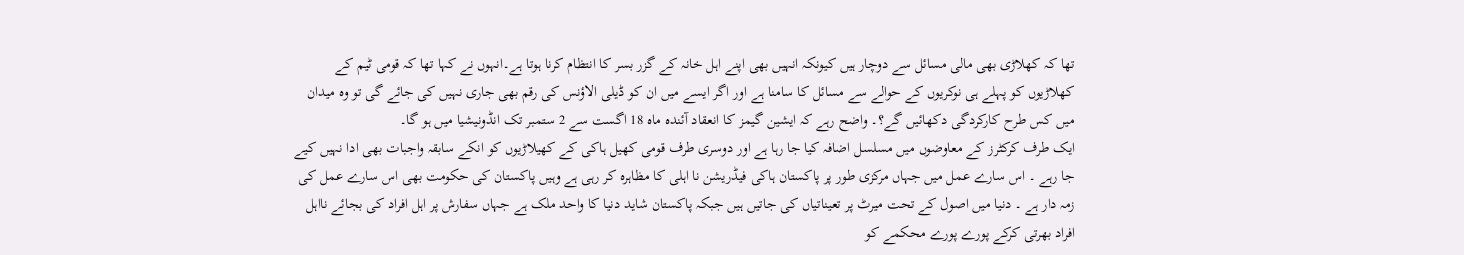تھا کہ کھلاڑی بھی مالی مسائل سے دوچار ہیں کیونکہ انہیں بھی اپنے اہل خانہ کے گزر بسر کا انتظام کرنا ہوتا ہے۔انہوں نے کہا تھا کہ قومی ٹیم کے کھلاڑیوں کو پہلے ہی نوکریوں کے حوالے سے مسائل کا سامنا ہے اور اگر ایسے میں ان کو ڈیلی الاؤنس کی رقم بھی جاری نہیں کی جائے گی تو وہ میدان میں کس طرح کارکردگی دکھائیں گے؟۔ واضح رہے کہ ایشین گیمز کا انعقاد آئندہ ماہ 18 اگست سے 2 ستمبر تک انڈونیشیا میں ہو گا۔
ایک طرف کرکٹرز کے معاوضوں میں مسلسل اضافہ کیا جا رہا ہے اور دوسری طرف قومی کھیل ہاکی کے کھیلاڑیوں کو انکے سابقہ واجبات بھی ادا نہیں کیے جا رہے ۔ اس سارے عمل میں جہاں مرکزی طور پر پاکستان ہاکی فیڈریشن نا اہلی کا مظاہرہ کر رہی ہے وہیں پاکستان کی حکومت بھی اس سارے عمل کی زمہ دار ہے ۔ دنیا میں اصول کے تحت میرٹ پر تعیناتیاں کی جاتیں ہیں جبکہ پاکستان شاید دنیا کا واحد ملک ہے جہاں سفارش پر اہل افراد کی بجائے نااہل افراد بھرتی کرکے پورے پورے محکمے کو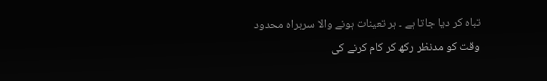تباہ کر دیا جاتا ہے ۔ ہر تعینات ہونے والا سربراہ محدود وقت کو مدنظر رکھ کر کام کرنے کی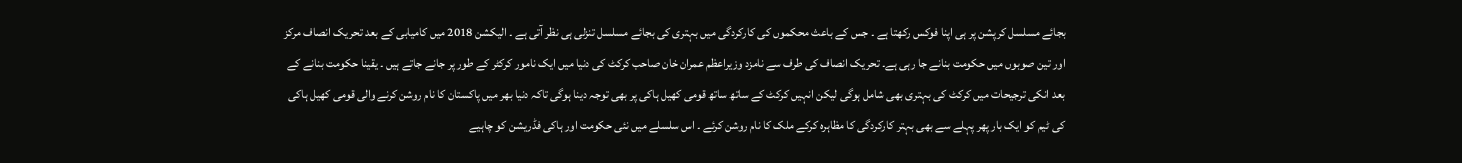بجائے مسلسل کرپشن پر ہی اپنا فوکس رکھتا ہے ۔ جس کے باعث محکموں کی کارکردگی میں بہتری کی بجائے مسلسل تنزلی ہی نظر آتی ہے ۔ الیکشن 2018 میں کامیابی کے بعد تحریک انصاف مرکز اور تین صوبوں میں حکومت بنانے جا رہی ہے۔ تحریک انصاف کی طرف سے نامزد وزیراعظم عمران خان صاحب کرکٹ کی دنیا میں ایک نامور کرکٹر کے طور پر جانے جاتے ہیں ۔ یقینا حکومت بنانے کے بعد انکی ترجیحات میں کرکٹ کی بہتری بھی شامل ہوگی لیکن انہیں کرکٹ کے ساتھ ساتھ قومی کھیل ہاکی پر بھی توجہ دینا ہوگی تاکہ دنیا بھر میں پاکستان کا نام روشن کرنے والی قومی کھیل ہاکی کی ٹیم کو ایک بار پھر پہلے سے بھی بہتر کارکردگی کا مظاہرہ کرکے ملک کا نام روشن کرئے ۔ اس سلسلے میں نئی حکومت اور ہاکی فڈریشن کو چاہیے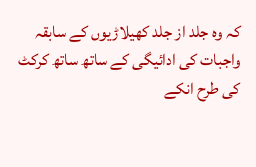کہ وہ جلد از جلد کھیلاڑیوں کے سابقہ واجبات کی ادائیگی کے ساتھ ساتھ کرکٹ کی طرح انکے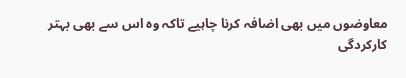معاوضوں میں بھی اضافہ کرنا چاہیے تاکہ وہ اس سے بھی بہتر کارکردگی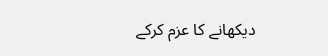دیکھانے کا عزم کرکے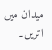میدان میں اتریں۔